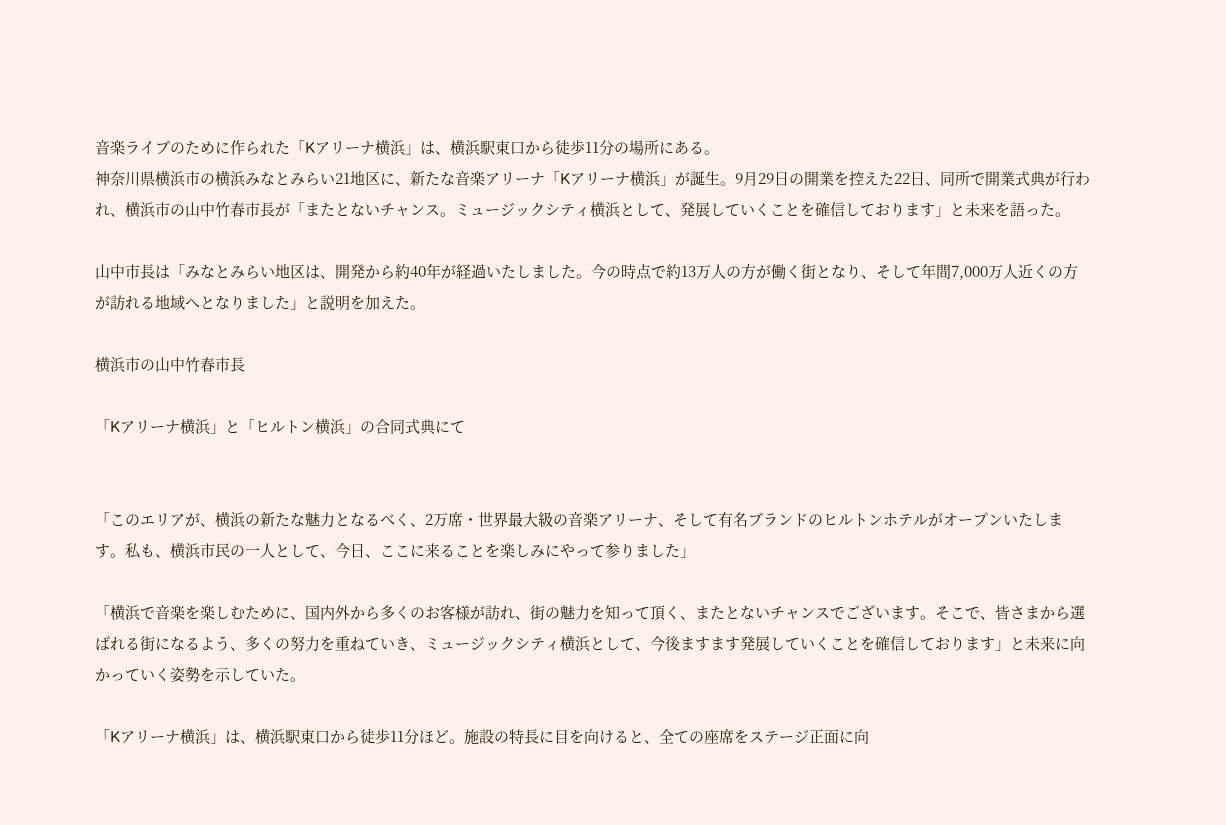音楽ライブのために作られた「Kアリーナ横浜」は、横浜駅東口から徒歩11分の場所にある。
神奈川県横浜市の横浜みなとみらい21地区に、新たな音楽アリーナ「Kアリーナ横浜」が誕生。9月29日の開業を控えた22日、同所で開業式典が行われ、横浜市の山中竹春市長が「またとないチャンス。ミュージックシティ横浜として、発展していくことを確信しております」と未来を語った。

山中市長は「みなとみらい地区は、開発から約40年が経過いたしました。今の時点で約13万人の方が働く街となり、そして年間7,000万人近くの方が訪れる地域へとなりました」と説明を加えた。

横浜市の山中竹春市長

「Kアリーナ横浜」と「ヒルトン横浜」の合同式典にて


「このエリアが、横浜の新たな魅力となるべく、2万席・世界最大級の音楽アリーナ、そして有名ブランドのヒルトンホテルがオープンいたします。私も、横浜市民の一人として、今日、ここに来ることを楽しみにやって参りました」

「横浜で音楽を楽しむために、国内外から多くのお客様が訪れ、街の魅力を知って頂く、またとないチャンスでございます。そこで、皆さまから選ばれる街になるよう、多くの努力を重ねていき、ミュージックシティ横浜として、今後ますます発展していくことを確信しております」と未来に向かっていく姿勢を示していた。

「Kアリーナ横浜」は、横浜駅東口から徒歩11分ほど。施設の特長に目を向けると、全ての座席をステージ正面に向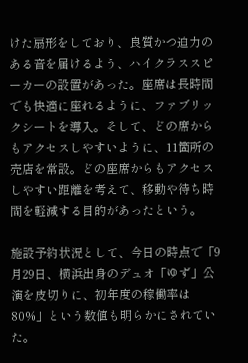けた扇形をしており、良質かつ迫力のある音を届けるよう、ハイクラススピーカーの設置があった。座席は長時間でも快適に座れるように、ファブリックシートを導入。そして、どの席からもアクセスしやすいように、11箇所の売店を常設。どの座席からもアクセスしやすい距離を考えて、移動や待ち時間を軽減する目的があったという。

施設予約状況として、今日の時点で「9月29日、横浜出身のデュオ「ゆず」公演を皮切りに、初年度の稼働率は80%」という数値も明らかにされていた。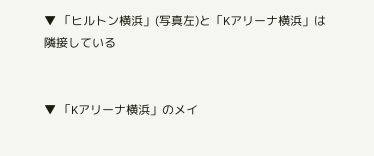▼ 「ヒルトン横浜」(写真左)と「Kアリーナ横浜」は隣接している


▼ 「Kアリーナ横浜」のメイ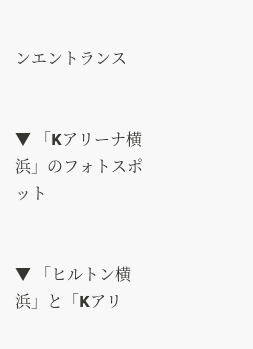ンエントランス


▼ 「Kアリーナ横浜」のフォトスポット


▼ 「ヒルトン横浜」と「Kアリ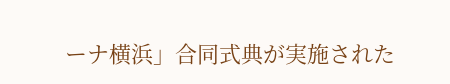ーナ横浜」合同式典が実施された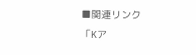■関連リンク
「Kア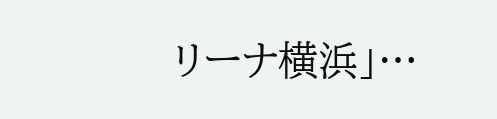リーナ横浜」…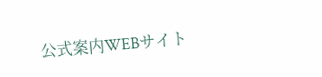公式案内WEBサイト